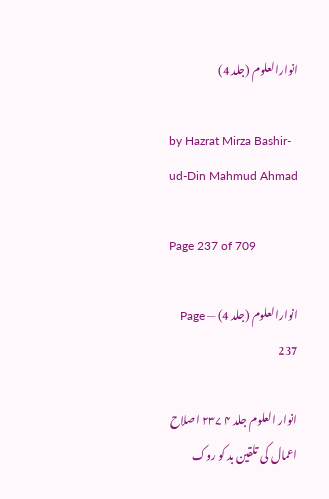انوارالعلوم (جلد 4)

by Hazrat Mirza Bashir-ud-Din Mahmud Ahmad

Page 237 of 709

انوارالعلوم (جلد 4) — Page 237

انوار العلوم جلد ۴ ۲۳۷ اصلاح اعمال کی تلقین بد کو روک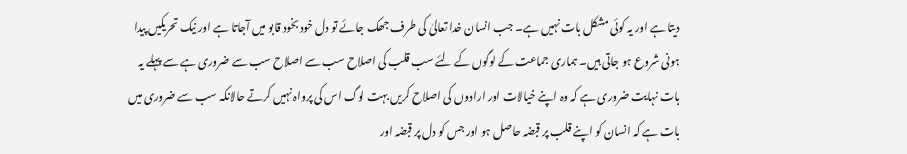دیتا ہے اور یہ کوئی مشکل بات نہیں ہے۔ جب انسان خدا تعالیٰ کی طرف جھک جائے تو دل خود بخود قابو میں آجاتا ہے اور نیک تحریکیں پیدا ہونی شروع ہو جاتی ہیں۔ ہماری جماعت کے لوگوں کے لئے سب قلب کی اصلاح سب سے اصلاح سب سے ضروری ہے سے پہلے یہ بات نہایت ضروری ہے کہ وہ اپنے خیالات اور ارادوں کی اصلاح کریں بہت لوگ اس کی پرواہ نہیں کرتے حالانکہ سب سے ضروری میں بات ہے کہ انسان کو اپنے قلب پر قبضہ حاصل ہو اور جس کو دل پر قبضہ اور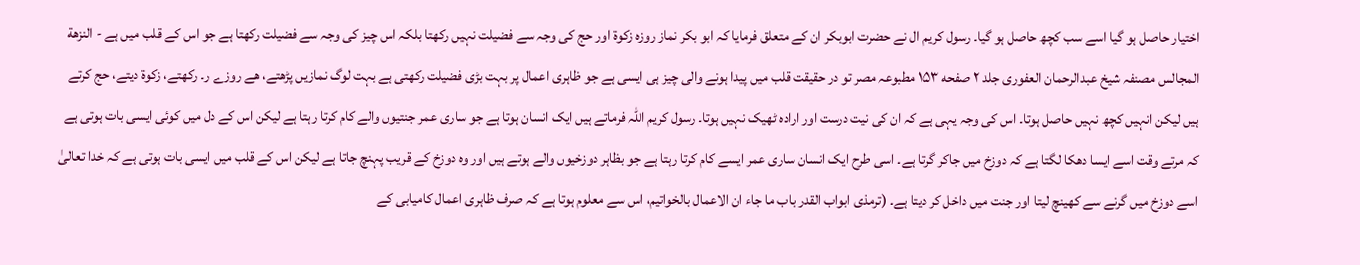اختیار حاصل ہو گیا اسے سب کچھ حاصل ہو گیا۔ رسول کریم ال نے حضرت ابوبکر ان کے متعلق فرمایا کہ ابو بکر نماز روزہ زکوۃ اور حج کی وجہ سے فضیلت نہیں رکھتا بلکہ اس چیز کی وجہ سے فضیلت رکھتا ہے جو اس کے قلب میں ہے - النزهة المجالس مصنفہ شیخ عبدالرحمان العفوری جلد ۲ صفحه ۱۵۳ مطبوعہ مصر تو در حقیقت قلب میں پیدا ہونے والی چیز ہی ایسی ہے جو ظاہری اعمال پر بہت بڑی فضیلت رکھتی ہے بہت لوگ نمازیں پڑھتے، ھے روزے ر۔ رکھتے، زکوۃ دیتے، حج کرتے ہیں لیکن انہیں کچھ نہیں حاصل ہوتا۔ اس کی وجہ یہی ہے کہ ان کی نیت درست اور ارادہ ٹھیک نہیں ہوتا۔ رسول کریم اللہ فرماتے ہیں ایک انسان ہوتا ہے جو ساری عمر جنتیوں والے کام کرتا رہتا ہے لیکن اس کے دل میں کوئی ایسی بات ہوتی ہے کہ مرتے وقت اسے ایسا دھکا لگتا ہے کہ دوزخ میں جاکر گرتا ہے۔ اسی طرح ایک انسان ساری عمر ایسے کام کرتا رہتا ہے جو بظاہر دوزخیوں والے ہوتے ہیں اور وہ دوزخ کے قریب پہنچ جاتا ہے لیکن اس کے قلب میں ایسی بات ہوتی ہے کہ خدا تعالیٰ اسے دوزخ میں گرنے سے کھینچ لیتا اور جنت میں داخل کر دیتا ہے۔ (ترمذی ابواب القدر باب ما جاء ان الاعمال بالخواتيم، اس سے معلوم ہوتا ہے کہ صرف ظاہری اعمال کامیابی کے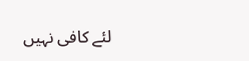لئے کافی نہیں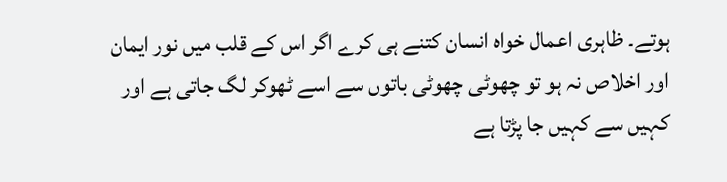ہوتے۔ ظاہری اعمال خواہ انسان کتنے ہی کرے اگر اس کے قلب میں نور ایمان اور اخلاص نہ ہو تو چھوٹی چھوٹی باتوں سے اسے ٹھوکر لگ جاتی ہے اور کہیں سے کہیں جا پڑتا ہے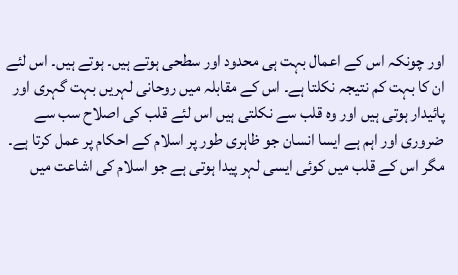اور چونکہ اس کے اعمال بہت ہی محدود اور سطحی ہوتے ہیں۔ ہوتے ہیں۔ اس لئے ان کا بہت کم نتیجہ نکلتا ہے۔ اس کے مقابلہ میں روحانی لہریں بہت گہری اور پائیدار ہوتی ہیں اور وہ قلب سے نکلتی ہیں اس لئے قلب کی اصلاح سب سے ضروری اور اہم ہے ایسا انسان جو ظاہری طور پر اسلام کے احکام پر عمل کرتا ہے۔ مگر اس کے قلب میں کوئی ایسی لہر پیدا ہوتی ہے جو اسلام کی اشاعت میں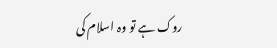روک ہے تو وہ اسلام کی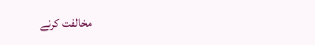مخالفت کرنے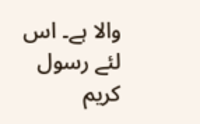والا ہے۔ اس لئے رسول کریم